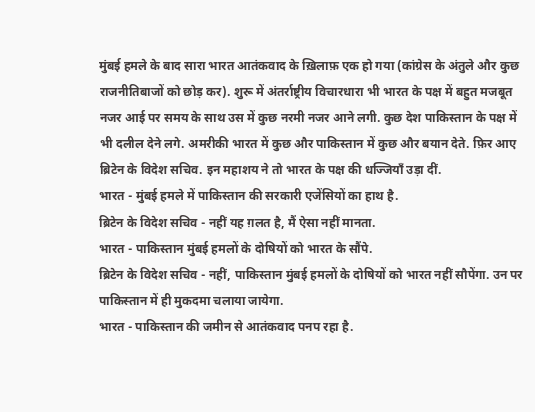मुंबई हमले के बाद सारा भारत आतंकवाद के ख़िलाफ़ एक हो गया (कांग्रेस के अंतुले और कुछ राजनीतिबाजों को छोड़ कर). शुरू में अंतर्राष्ट्रीय विचारधारा भी भारत के पक्ष में बहुत मजबूत नजर आई पर समय के साथ उस में कुछ नरमी नजर आने लगी. कुछ देश पाकिस्तान के पक्ष में भी दलील देने लगे. अमरीकी भारत में कुछ और पाकिस्तान में कुछ और बयान देते. फ़िर आए ब्रिटेन के विदेश सचिव. इन महाशय ने तो भारत के पक्ष की धज्जियाँ उड़ा दीं.
भारत - मुंबई हमले में पाकिस्तान की सरकारी एजेंसियों का हाथ है.
ब्रिटेन के विदेश सचिव - नहीं यह ग़लत है, मैं ऐसा नहीं मानता.
भारत - पाकिस्तान मुंबई हमलों के दोषियों को भारत के सौंपे.
ब्रिटेन के विदेश सचिव - नहीं, पाकिस्तान मुंबई हमलों के दोषियों को भारत नहीं सौपेंगा. उन पर पाकिस्तान में ही मुकदमा चलाया जायेगा.
भारत - पाकिस्तान की जमीन से आतंकवाद पनप रहा है.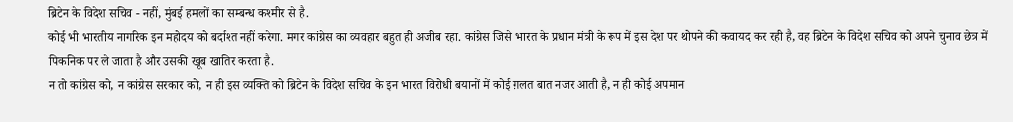ब्रिटेन के विदेश सचिव - नहीं, मुंबई हमलों का सम्बन्ध कश्मीर से है.
कोई भी भारतीय नागरिक इन महोदय को बर्दाश्त नहीं करेगा. मगर कांग्रेस का व्यवहार बहुत ही अजीब रहा. कांग्रेस जिसे भारत के प्रधान मंत्री के रूप में इस देश पर थोपने की कवायद कर रही है, वह ब्रिटेन के विदेश सचिव को अपने चुनाव छेत्र में पिकनिक पर ले जाता है और उसकी खूब खातिर करता है.
न तो कांग्रेस को, न कांग्रेस सरकार को, न ही इस व्यक्ति को ब्रिटेन के विदेश सचिव के इन भारत विरोधी बयानों में कोई ग़लत बात नजर आती है, न ही कोई अपमान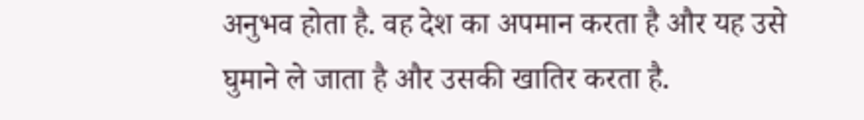अनुभव होता है. वह देश का अपमान करता है और यह उसे घुमाने ले जाता है और उसकी खातिर करता है.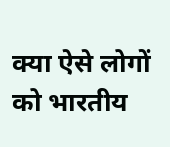क्या ऐसे लोगों को भारतीय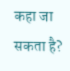कहा जा सकता है?